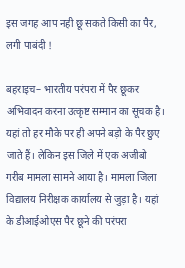इस जगह आप नही छू सकते किसी का पैर, लगी पाबंदी !

बहराइच– भारतीय परंपरा में पैर छूकर अभिवादन करना उत्कृष्ट सम्मान का सूचक है। यहां तो हर मौके पर ही अपने बड़ो के पैर छुए जाते हैं। लेकिन इस जिले में एक अजीबो गरीब मामला सामने आया है। मामला जिला विद्यालय निरीक्षक कार्यालय से जुड़ा है। यहां के डीआईओएस पैर छूने की परंपरा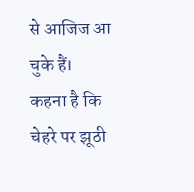से आजिज आ चुके हैं। कहना है कि चेहरे पर झूठी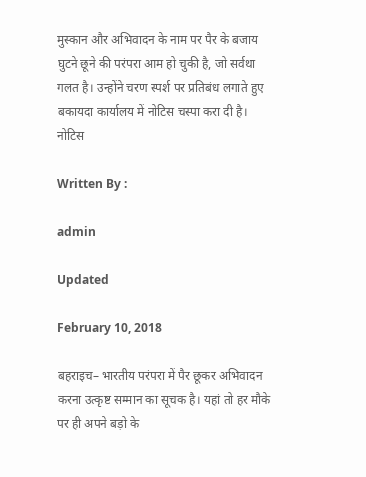मुस्कान और अभिवादन के नाम पर पैर के बजाय घुटने छूने की परंपरा आम हो चुकी है, जो सर्वथा गलत है। उन्होंने चरण स्पर्श पर प्रतिबंध लगाते हुए बकायदा कार्यालय में नोटिस चस्पा करा दी है। नोटिस

Written By :

admin

Updated

February 10, 2018

बहराइच– भारतीय परंपरा में पैर छूकर अभिवादन करना उत्कृष्ट सम्मान का सूचक है। यहां तो हर मौके पर ही अपने बड़ो के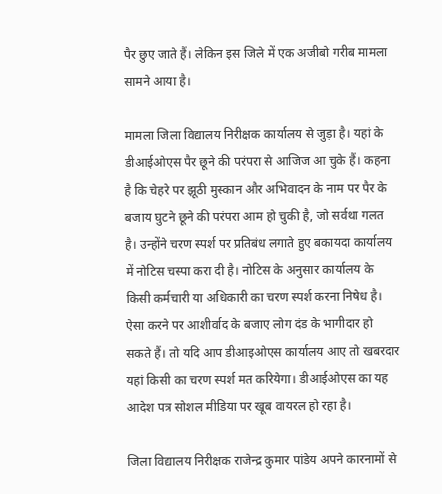पैर छुए जाते हैं। लेकिन इस जिले में एक अजीबो गरीब मामला सामने आया है।

मामला जिला विद्यालय निरीक्षक कार्यालय से जुड़ा है। यहां के डीआईओएस पैर छूने की परंपरा से आजिज आ चुके हैं। कहना है कि चेहरे पर झूठी मुस्कान और अभिवादन के नाम पर पैर के बजाय घुटने छूने की परंपरा आम हो चुकी है, जो सर्वथा गलत है। उन्होंने चरण स्पर्श पर प्रतिबंध लगाते हुए बकायदा कार्यालय में नोटिस चस्पा करा दी है। नोटिस के अनुसार कार्यालय के किसी कर्मचारी या अधिकारी का चरण स्पर्श करना निषेध है। ऐसा करने पर आशीर्वाद के बजाए लोग दंड के भागीदार हो सकते हैं। तो यदि आप डीआइओएस कार्यालय आए तो खबरदार यहां किसी का चरण स्पर्श मत करियेगा। डीआईओएस का यह आदेश पत्र सोशल मीडिया पर खूब वायरल हो रहा है।

जिला विद्यालय निरीक्षक राजेन्द्र कुमार पांडेय अपने कारनामों से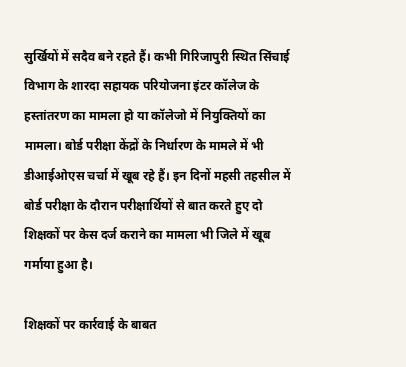सुर्खियों में सदैव बने रहते हैं। कभी गिरिजापुरी स्थित सिंचाई विभाग के शारदा सहायक परियोजना इंटर कॉलेज के हस्तांतरण का मामला हो या कॉलेजो में नियुक्तियों का मामला। बोर्ड परीक्षा केंद्रों के निर्धारण के मामले में भी डीआईओएस चर्चा में खूब रहे हैं। इन दिनों महसी तहसील में बोर्ड परीक्षा के दौरान परीक्षार्थियों से बात करते हुए दो शिक्षकों पर केस दर्ज कराने का मामला भी जिले में खूब गर्माया हुआ है।

शिक्षकों पर कार्रवाई के बाबत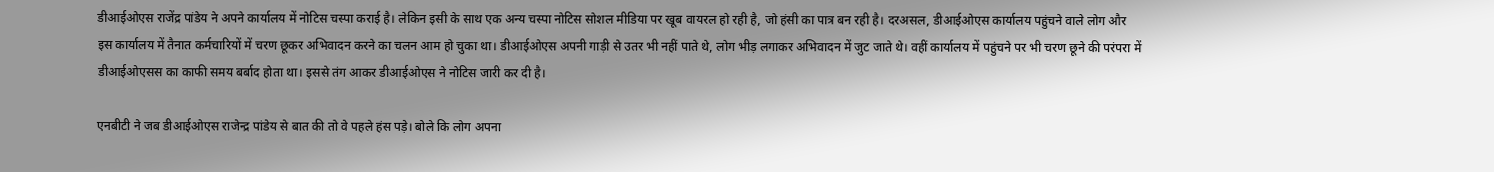डीआईओएस राजेंद्र पांडेय ने अपने कार्यालय में नोटिस चस्पा कराई है। लेकिन इसी के साथ एक अन्य चस्पा नोटिस सोशल मीडिया पर खूब वायरल हो रही है, जो हंसी का पात्र बन रही है। दरअसल, डीआईओएस कार्यालय पहुंचने वाले लोग और इस कार्यालय में तैनात कर्मचारियों में चरण छूकर अभिवादन करने का चलन आम हो चुका था। डीआईओएस अपनी गाड़ी से उतर भी नहीं पाते थे, लोग भीड़ लगाकर अभिवादन में जुट जाते थे। वहीं कार्यालय में पहुंचने पर भी चरण छूने की परंपरा में डीआईओएसस का काफी समय बर्बाद होता था। इससे तंग आकर डीआईओएस ने नोटिस जारी कर दी है।

एनबीटी ने जब डीआईओएस राजेन्द्र पांडेय से बात की तो वे पहले हंस पड़े। बोले कि लोग अपना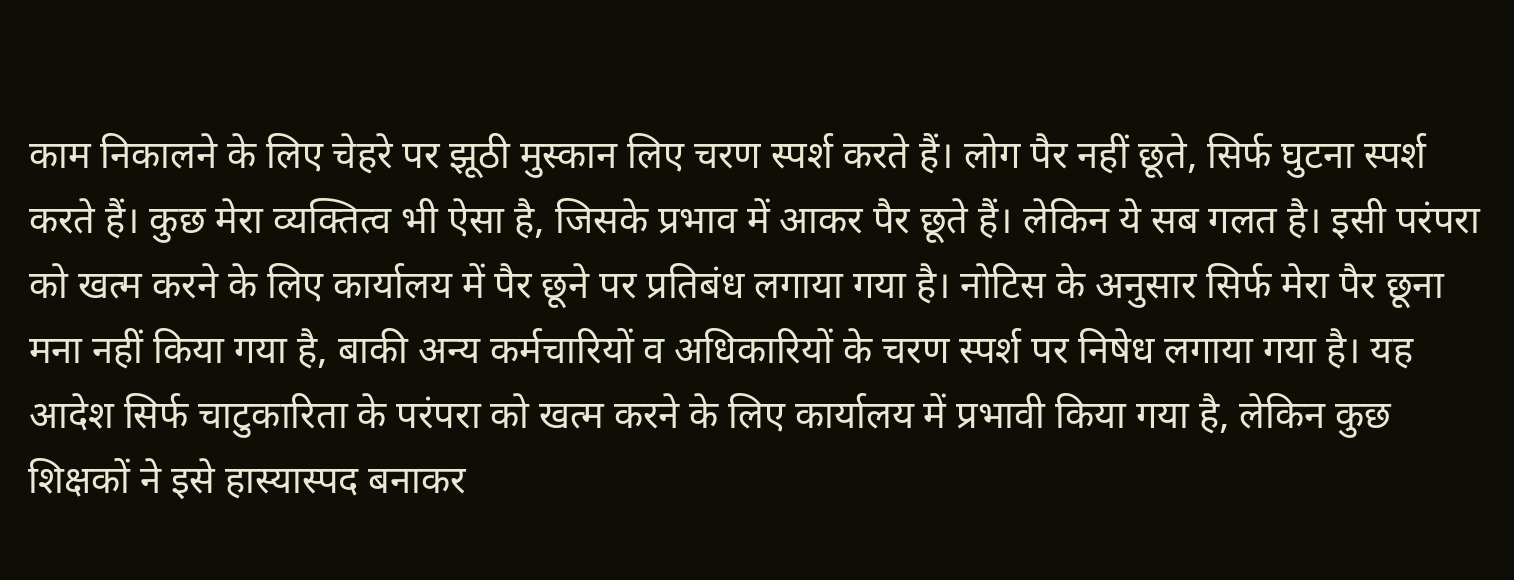काम निकालने के लिए चेहरे पर झूठी मुस्कान लिए चरण स्पर्श करते हैं। लोग पैर नहीं छूते, सिर्फ घुटना स्पर्श करते हैं। कुछ मेरा व्यक्तित्व भी ऐसा है, जिसके प्रभाव में आकर पैर छूते हैं। लेकिन ये सब गलत है। इसी परंपरा को खत्म करने के लिए कार्यालय में पैर छूने पर प्रतिबंध लगाया गया है। नोटिस के अनुसार सिर्फ मेरा पैर छूना मना नहीं किया गया है, बाकी अन्य कर्मचारियों व अधिकारियों के चरण स्पर्श पर निषेध लगाया गया है। यह आदेश सिर्फ चाटुकारिता के परंपरा को खत्म करने के लिए कार्यालय में प्रभावी किया गया है, लेकिन कुछ शिक्षकों ने इसे हास्यास्पद बनाकर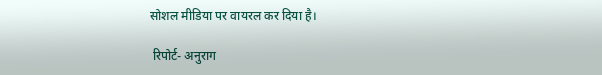सोशल मीडिया पर वायरल कर दिया है।

 रिपोर्ट- अनुराग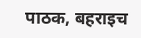पाठक, बहराइच